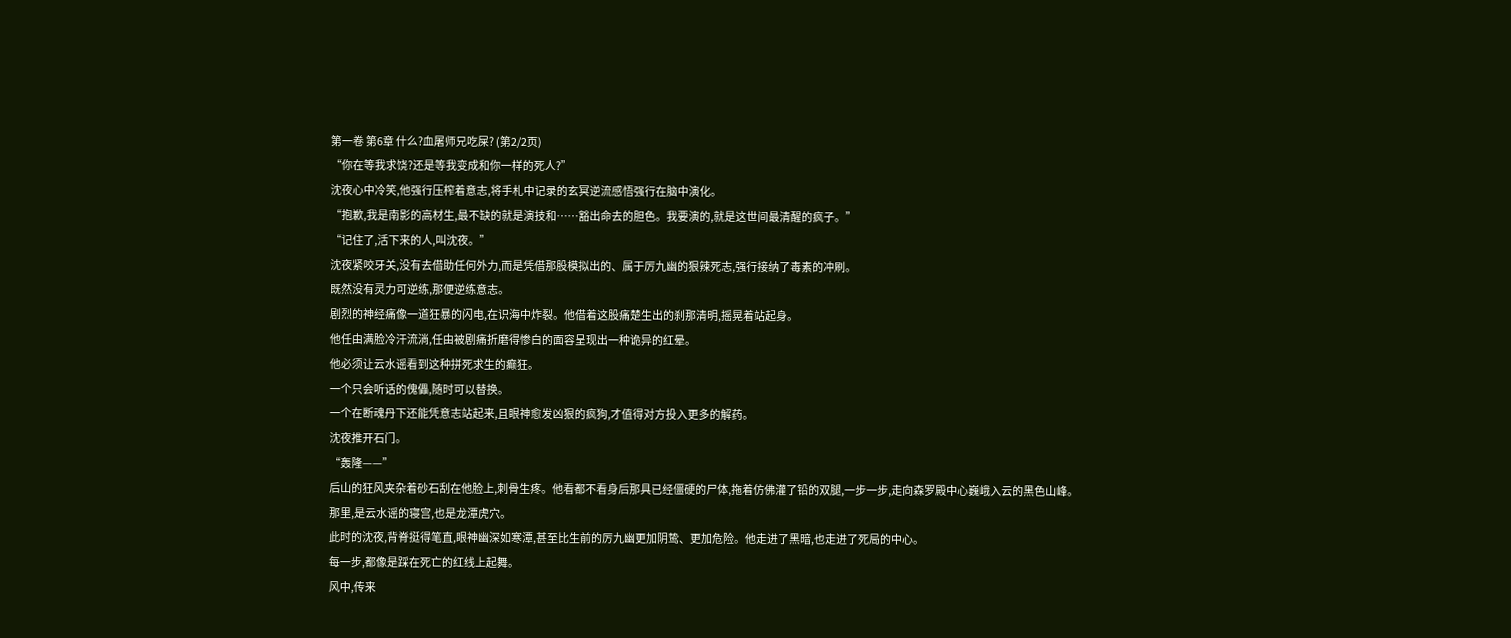第一卷 第6章 什么?血屠师兄吃屎? (第2/2页)
“你在等我求饶?还是等我变成和你一样的死人?”
沈夜心中冷笑,他强行压榨着意志,将手札中记录的玄冥逆流感悟强行在脑中演化。
“抱歉,我是南影的高材生,最不缺的就是演技和……豁出命去的胆色。我要演的,就是这世间最清醒的疯子。”
“记住了,活下来的人,叫沈夜。”
沈夜紧咬牙关,没有去借助任何外力,而是凭借那股模拟出的、属于厉九幽的狠辣死志,强行接纳了毒素的冲刷。
既然没有灵力可逆练,那便逆练意志。
剧烈的神经痛像一道狂暴的闪电,在识海中炸裂。他借着这股痛楚生出的刹那清明,摇晃着站起身。
他任由满脸冷汗流淌,任由被剧痛折磨得惨白的面容呈现出一种诡异的红晕。
他必须让云水谣看到这种拼死求生的癫狂。
一个只会听话的傀儡,随时可以替换。
一个在断魂丹下还能凭意志站起来,且眼神愈发凶狠的疯狗,才值得对方投入更多的解药。
沈夜推开石门。
“轰隆——”
后山的狂风夹杂着砂石刮在他脸上,刺骨生疼。他看都不看身后那具已经僵硬的尸体,拖着仿佛灌了铅的双腿,一步一步,走向森罗殿中心巍峨入云的黑色山峰。
那里,是云水谣的寝宫,也是龙潭虎穴。
此时的沈夜,背脊挺得笔直,眼神幽深如寒潭,甚至比生前的厉九幽更加阴鸷、更加危险。他走进了黑暗,也走进了死局的中心。
每一步,都像是踩在死亡的红线上起舞。
风中,传来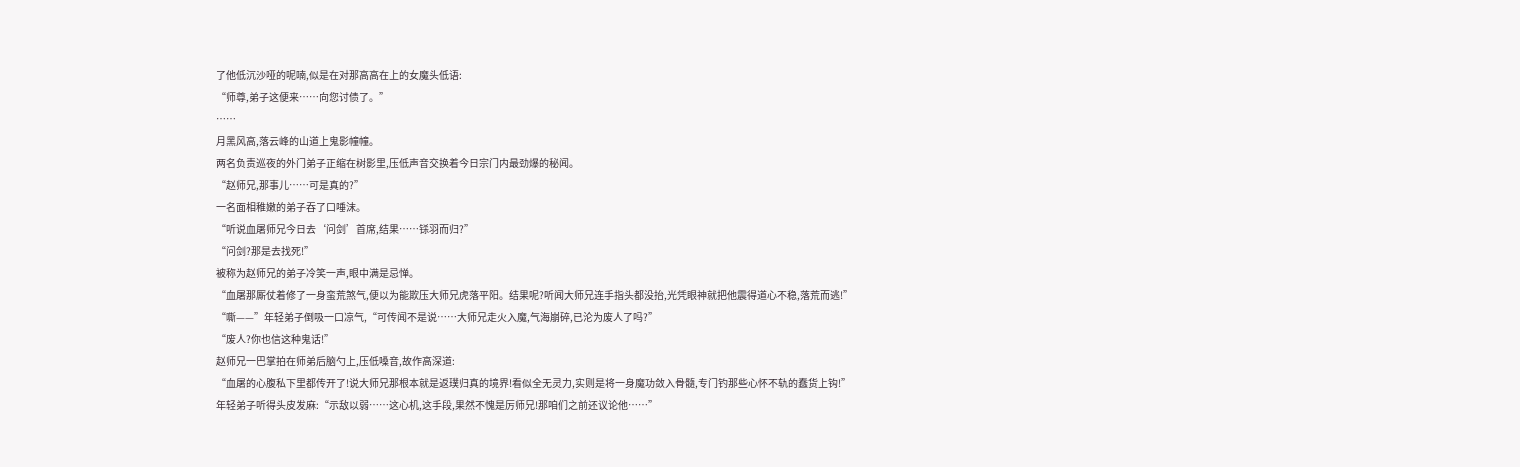了他低沉沙哑的呢喃,似是在对那高高在上的女魔头低语:
“师尊,弟子这便来……向您讨债了。”
……
月黑风高,落云峰的山道上鬼影幢幢。
两名负责巡夜的外门弟子正缩在树影里,压低声音交换着今日宗门内最劲爆的秘闻。
“赵师兄,那事儿……可是真的?”
一名面相稚嫩的弟子吞了口唾沫。
“听说血屠师兄今日去‘问剑’首席,结果……铩羽而归?”
“问剑?那是去找死!”
被称为赵师兄的弟子冷笑一声,眼中满是忌惮。
“血屠那厮仗着修了一身蛮荒煞气,便以为能欺压大师兄虎落平阳。结果呢?听闻大师兄连手指头都没抬,光凭眼神就把他震得道心不稳,落荒而逃!”
“嘶——”年轻弟子倒吸一口凉气,“可传闻不是说……大师兄走火入魔,气海崩碎,已沦为废人了吗?”
“废人?你也信这种鬼话!”
赵师兄一巴掌拍在师弟后脑勺上,压低嗓音,故作高深道:
“血屠的心腹私下里都传开了!说大师兄那根本就是返璞归真的境界!看似全无灵力,实则是将一身魔功敛入骨髓,专门钓那些心怀不轨的蠢货上钩!”
年轻弟子听得头皮发麻:“示敌以弱……这心机,这手段,果然不愧是厉师兄!那咱们之前还议论他……”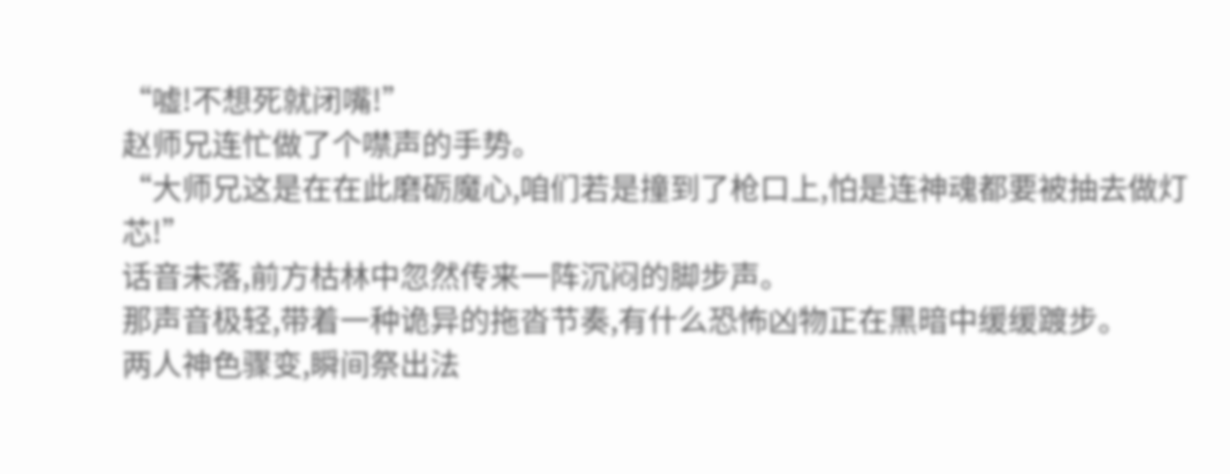“嘘!不想死就闭嘴!”
赵师兄连忙做了个噤声的手势。
“大师兄这是在在此磨砺魔心,咱们若是撞到了枪口上,怕是连神魂都要被抽去做灯芯!”
话音未落,前方枯林中忽然传来一阵沉闷的脚步声。
那声音极轻,带着一种诡异的拖沓节奏,有什么恐怖凶物正在黑暗中缓缓踱步。
两人神色骤变,瞬间祭出法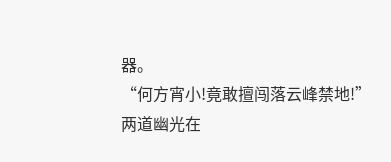器。
“何方宵小!竟敢擅闯落云峰禁地!”
两道幽光在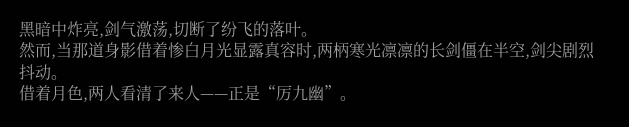黑暗中炸亮,剑气激荡,切断了纷飞的落叶。
然而,当那道身影借着惨白月光显露真容时,两柄寒光凛凛的长剑僵在半空,剑尖剧烈抖动。
借着月色,两人看清了来人——正是“厉九幽”。